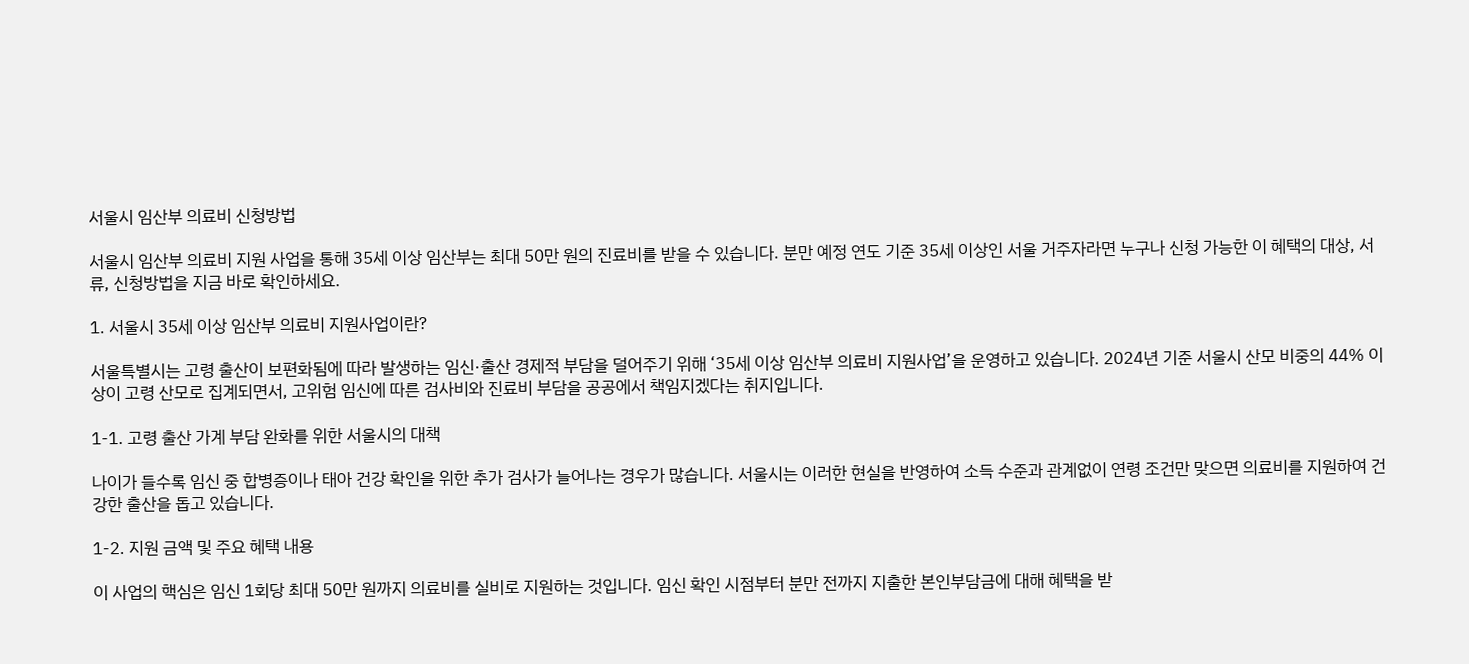서울시 임산부 의료비 신청방법

서울시 임산부 의료비 지원 사업을 통해 35세 이상 임산부는 최대 50만 원의 진료비를 받을 수 있습니다. 분만 예정 연도 기준 35세 이상인 서울 거주자라면 누구나 신청 가능한 이 혜택의 대상, 서류, 신청방법을 지금 바로 확인하세요.

1. 서울시 35세 이상 임산부 의료비 지원사업이란?

서울특별시는 고령 출산이 보편화됨에 따라 발생하는 임신·출산 경제적 부담을 덜어주기 위해 ‘35세 이상 임산부 의료비 지원사업’을 운영하고 있습니다. 2024년 기준 서울시 산모 비중의 44% 이상이 고령 산모로 집계되면서, 고위험 임신에 따른 검사비와 진료비 부담을 공공에서 책임지겠다는 취지입니다.

1-1. 고령 출산 가계 부담 완화를 위한 서울시의 대책

나이가 들수록 임신 중 합병증이나 태아 건강 확인을 위한 추가 검사가 늘어나는 경우가 많습니다. 서울시는 이러한 현실을 반영하여 소득 수준과 관계없이 연령 조건만 맞으면 의료비를 지원하여 건강한 출산을 돕고 있습니다.

1-2. 지원 금액 및 주요 혜택 내용

이 사업의 핵심은 임신 1회당 최대 50만 원까지 의료비를 실비로 지원하는 것입니다. 임신 확인 시점부터 분만 전까지 지출한 본인부담금에 대해 혜택을 받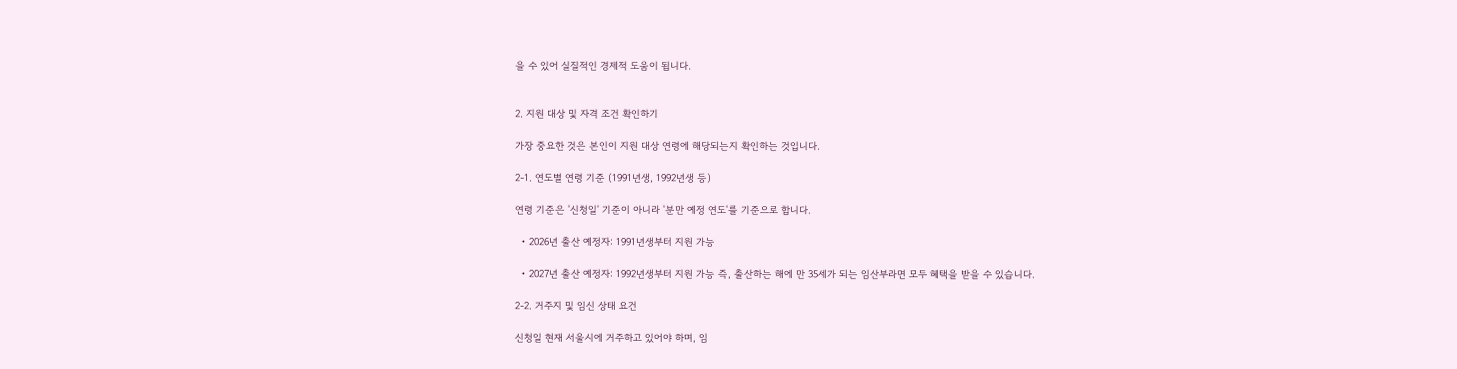을 수 있어 실질적인 경제적 도움이 됩니다.


2. 지원 대상 및 자격 조건 확인하기

가장 중요한 것은 본인이 지원 대상 연령에 해당되는지 확인하는 것입니다.

2-1. 연도별 연령 기준 (1991년생, 1992년생 등)

연령 기준은 '신청일' 기준이 아니라 '분만 예정 연도'를 기준으로 합니다.

  • 2026년 출산 예정자: 1991년생부터 지원 가능

  • 2027년 출산 예정자: 1992년생부터 지원 가능 즉, 출산하는 해에 만 35세가 되는 임산부라면 모두 혜택을 받을 수 있습니다.

2-2. 거주지 및 임신 상태 요건

신청일 현재 서울시에 거주하고 있어야 하며, 임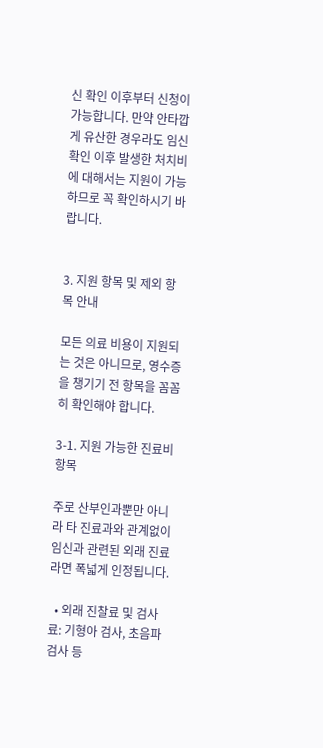신 확인 이후부터 신청이 가능합니다. 만약 안타깝게 유산한 경우라도 임신 확인 이후 발생한 처치비에 대해서는 지원이 가능하므로 꼭 확인하시기 바랍니다.


3. 지원 항목 및 제외 항목 안내

모든 의료 비용이 지원되는 것은 아니므로, 영수증을 챙기기 전 항목을 꼼꼼히 확인해야 합니다.

3-1. 지원 가능한 진료비 항목

주로 산부인과뿐만 아니라 타 진료과와 관계없이 임신과 관련된 외래 진료라면 폭넓게 인정됩니다.

  • 외래 진찰료 및 검사료: 기형아 검사, 초음파 검사 등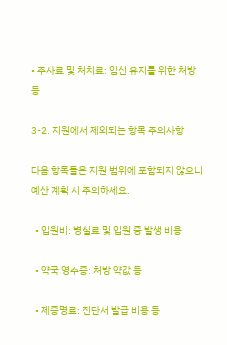• 주사료 및 처치료: 임신 유지를 위한 처방 등

3-2. 지원에서 제외되는 항목 주의사항

다음 항목들은 지원 범위에 포함되지 않으니 예산 계획 시 주의하세요.

  • 입원비: 병실료 및 입원 중 발생 비용

  • 약국 영수증: 처방 약값 등

  • 제증명료: 진단서 발급 비용 등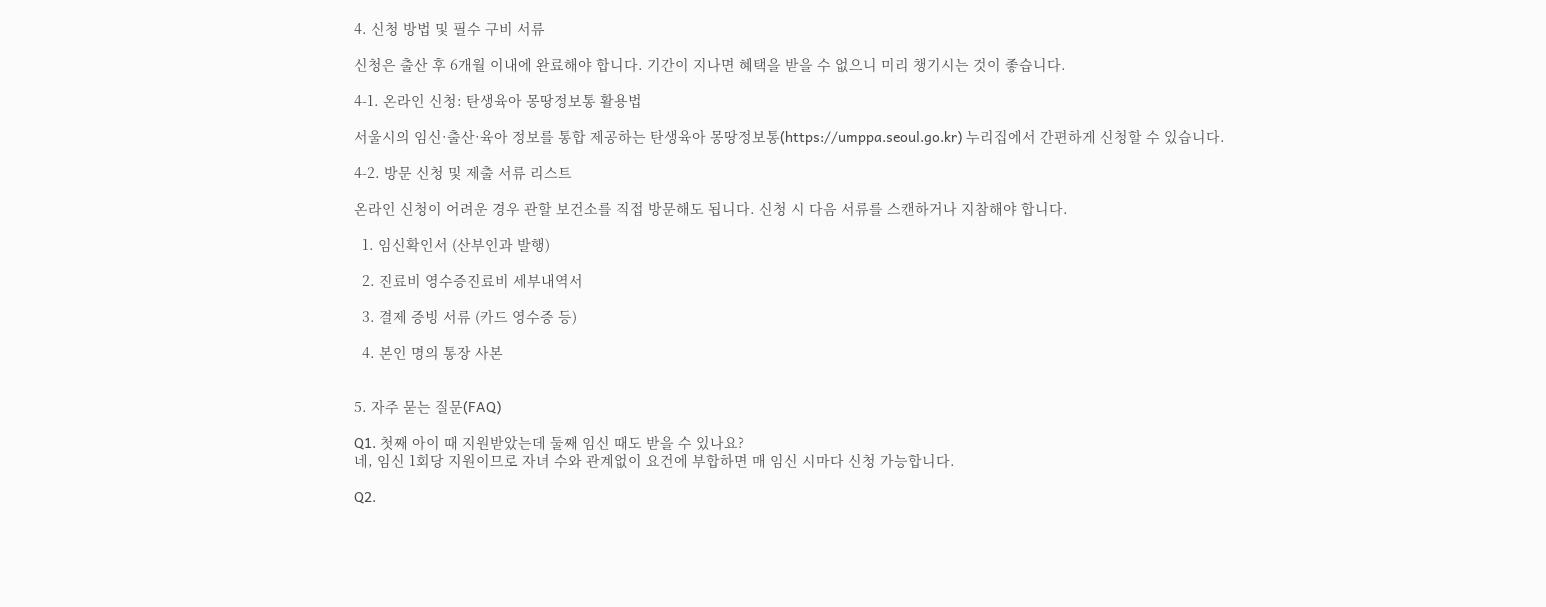4. 신청 방법 및 필수 구비 서류

신청은 출산 후 6개월 이내에 완료해야 합니다. 기간이 지나면 혜택을 받을 수 없으니 미리 챙기시는 것이 좋습니다.

4-1. 온라인 신청: 탄생육아 몽땅정보통 활용법

서울시의 임신·출산·육아 정보를 통합 제공하는 탄생육아 몽땅정보통(https://umppa.seoul.go.kr) 누리집에서 간편하게 신청할 수 있습니다.

4-2. 방문 신청 및 제출 서류 리스트

온라인 신청이 어려운 경우 관할 보건소를 직접 방문해도 됩니다. 신청 시 다음 서류를 스캔하거나 지참해야 합니다.

  1. 임신확인서 (산부인과 발행)

  2. 진료비 영수증진료비 세부내역서

  3. 결제 증빙 서류 (카드 영수증 등)

  4. 본인 명의 통장 사본


5. 자주 묻는 질문(FAQ)

Q1. 첫째 아이 때 지원받았는데 둘째 임신 때도 받을 수 있나요?
네, 임신 1회당 지원이므로 자녀 수와 관계없이 요건에 부합하면 매 임신 시마다 신청 가능합니다.

Q2.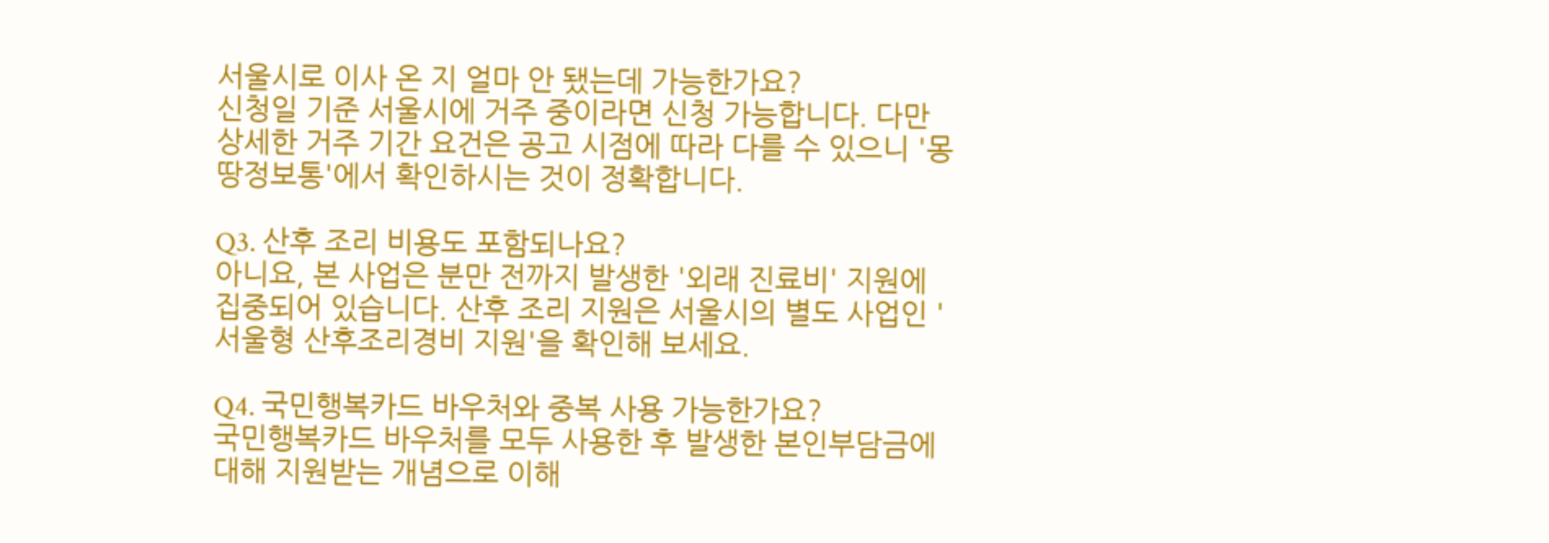서울시로 이사 온 지 얼마 안 됐는데 가능한가요?
신청일 기준 서울시에 거주 중이라면 신청 가능합니다. 다만 상세한 거주 기간 요건은 공고 시점에 따라 다를 수 있으니 '몽땅정보통'에서 확인하시는 것이 정확합니다.

Q3. 산후 조리 비용도 포함되나요?
아니요, 본 사업은 분만 전까지 발생한 '외래 진료비' 지원에 집중되어 있습니다. 산후 조리 지원은 서울시의 별도 사업인 '서울형 산후조리경비 지원'을 확인해 보세요.

Q4. 국민행복카드 바우처와 중복 사용 가능한가요?
국민행복카드 바우처를 모두 사용한 후 발생한 본인부담금에 대해 지원받는 개념으로 이해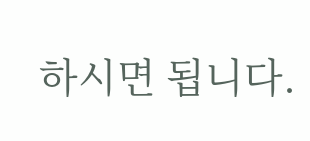하시면 됩니다.